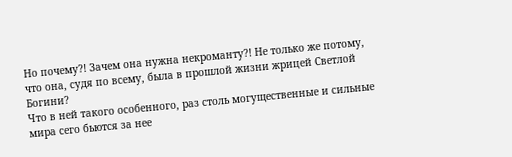Но почему?! Зачем она нужна некроманту?! Не только же потому, что она, судя по всему, была в прошлой жизни жрицей Светлой Богини?
Что в ней такого особенного, раз столь могущественные и сильные мира сего бьются за нее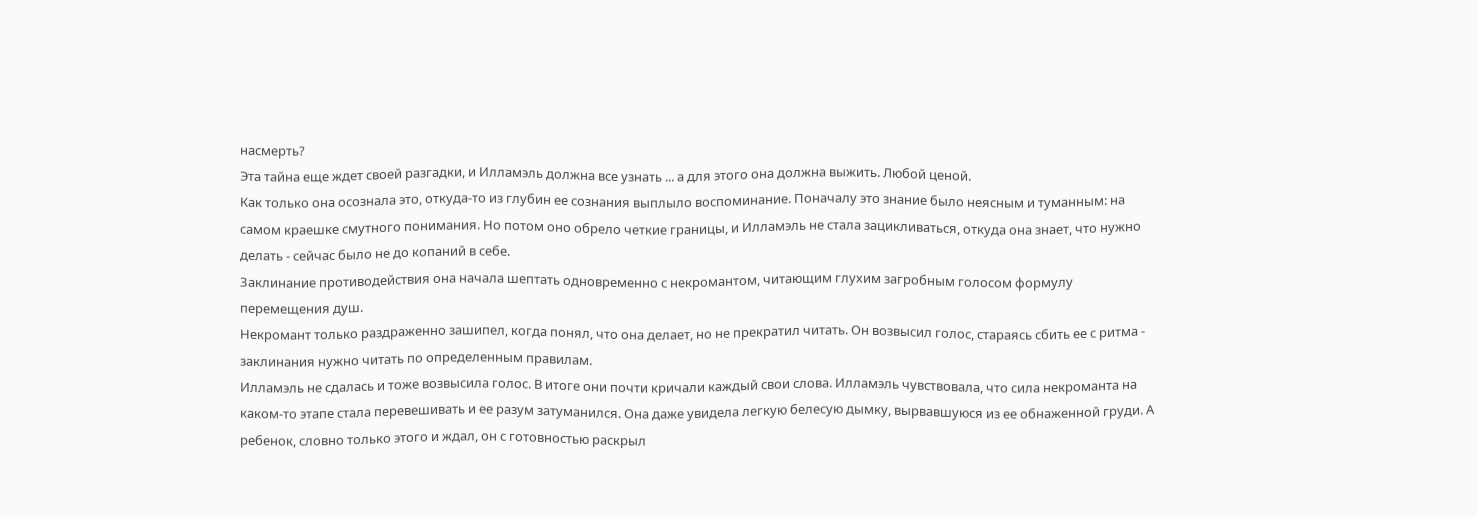насмерть?
Эта тайна еще ждет своей разгадки, и Илламэль должна все узнать ... а для этого она должна выжить. Любой ценой.
Как только она осознала это, откуда-то из глубин ее сознания выплыло воспоминание. Поначалу это знание было неясным и туманным: на самом краешке смутного понимания. Но потом оно обрело четкие границы, и Илламэль не стала зацикливаться, откуда она знает, что нужно делать - сейчас было не до копаний в себе.
Заклинание противодействия она начала шептать одновременно с некромантом, читающим глухим загробным голосом формулу перемещения душ.
Некромант только раздраженно зашипел, когда понял, что она делает, но не прекратил читать. Он возвысил голос, стараясь сбить ее с ритма - заклинания нужно читать по определенным правилам.
Илламэль не сдалась и тоже возвысила голос. В итоге они почти кричали каждый свои слова. Илламэль чувствовала, что сила некроманта на каком-то этапе стала перевешивать и ее разум затуманился. Она даже увидела легкую белесую дымку, вырвавшуюся из ее обнаженной груди. А ребенок, словно только этого и ждал, он с готовностью раскрыл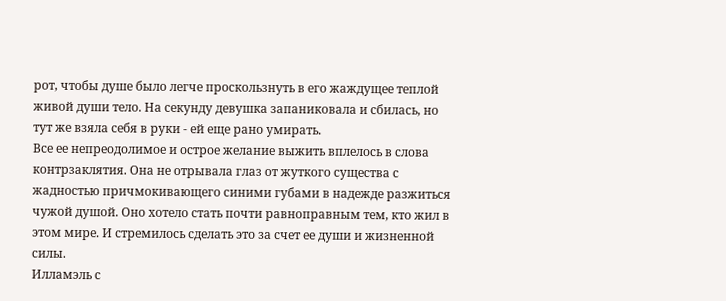рот, чтобы душе было легче проскользнуть в его жаждущее теплой живой души тело. На секунду девушка запаниковала и сбилась, но тут же взяла себя в руки - ей еще рано умирать.
Все ее непреодолимое и острое желание выжить вплелось в слова контрзаклятия. Она не отрывала глаз от жуткого существа с жадностью причмокивающего синими губами в надежде разжиться чужой душой. Оно хотело стать почти равноправным тем, кто жил в этом мире. И стремилось сделать это за счет ее души и жизненной силы.
Илламэль с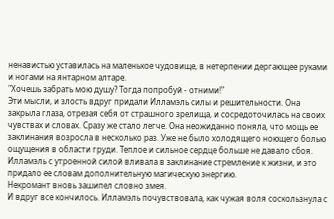ненавистью уставилась на маленькое чудовище, в нетерпении дергающее руками и ногами на янтарном алтаре.
"Хочешь забрать мою душу? Тогда попробуй - отними!"
Эти мысли, и злость вдруг придали Илламэль силы и решительности. Она закрыла глаза, отрезая себя от страшного зрелища, и сосредоточилась на своих чувствах и словах. Сразу же стало легче. Она неожиданно поняла, что мощь ее заклинания возросла в несколько раз. Уже не было холодящего ноющего болью ощущения в области груди. Теплое и сильное сердце больше не давало сбоя.
Илламэль с утроенной силой вливала в заклинание стремление к жизни, и это придало ее словам дополнительную магическую энергию.
Некромант вновь зашипел словно змея.
И вдруг все кончилось. Илламэль почувствовала, как чужая воля соскользнула с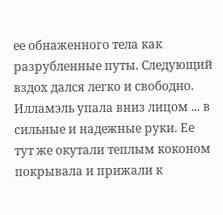ее обнаженного тела как разрубленные путы. Следующий вздох дался легко и свободно.
Илламэль упала вниз лицом ... в сильные и надежные руки. Ее тут же окутали теплым коконом покрывала и прижали к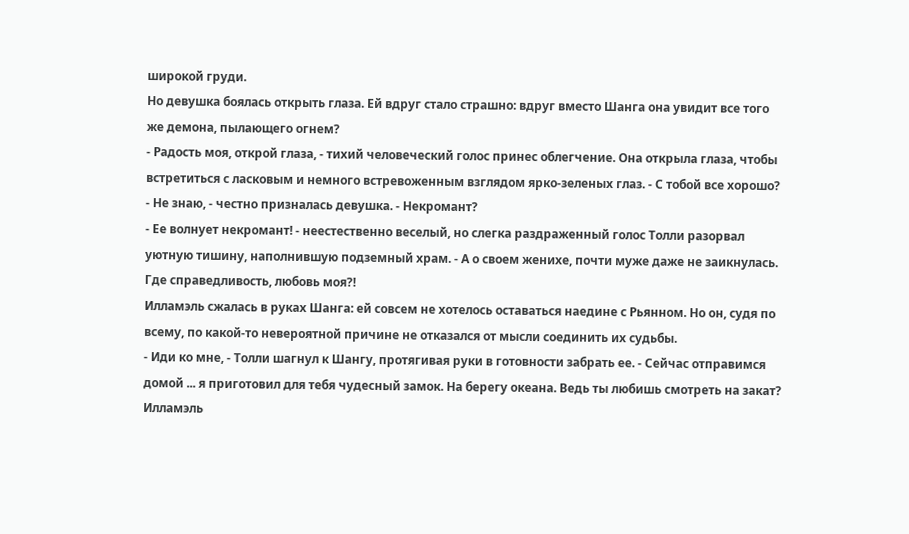широкой груди.
Но девушка боялась открыть глаза. Ей вдруг стало страшно: вдруг вместо Шанга она увидит все того же демона, пылающего огнем?
- Радость моя, открой глаза, - тихий человеческий голос принес облегчение. Она открыла глаза, чтобы встретиться с ласковым и немного встревоженным взглядом ярко-зеленых глаз. - С тобой все хорошо?
- Не знаю, - честно призналась девушка. - Некромант?
- Ее волнует некромант! - неестественно веселый, но слегка раздраженный голос Толли разорвал уютную тишину, наполнившую подземный храм. - А о своем женихе, почти муже даже не заикнулась. Где справедливость, любовь моя?!
Илламэль сжалась в руках Шанга: ей совсем не хотелось оставаться наедине с Рьянном. Но он, судя по всему, по какой-то невероятной причине не отказался от мысли соединить их судьбы.
- Иди ко мне, - Толли шагнул к Шангу, протягивая руки в готовности забрать ее. - Сейчас отправимся домой ... я приготовил для тебя чудесный замок. На берегу океана. Ведь ты любишь смотреть на закат?
Илламэль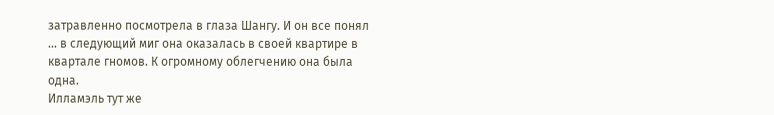затравленно посмотрела в глаза Шангу. И он все понял ... в следующий миг она оказалась в своей квартире в квартале гномов. К огромному облегчению она была одна.
Илламэль тут же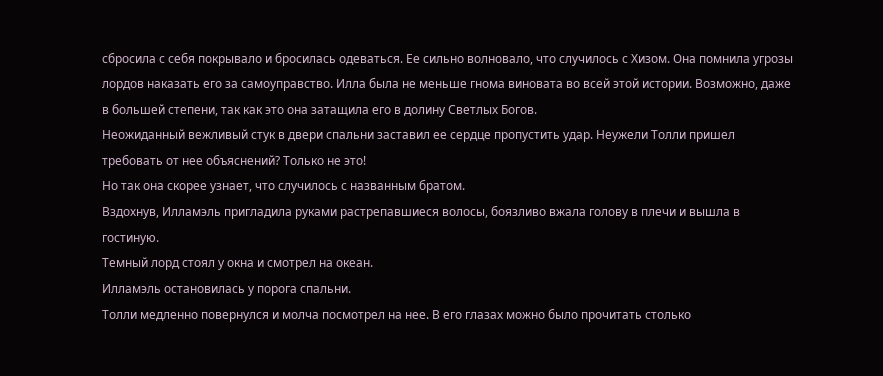сбросила с себя покрывало и бросилась одеваться. Ее сильно волновало, что случилось с Хизом. Она помнила угрозы лордов наказать его за самоуправство. Илла была не меньше гнома виновата во всей этой истории. Возможно, даже в большей степени, так как это она затащила его в долину Светлых Богов.
Неожиданный вежливый стук в двери спальни заставил ее сердце пропустить удар. Неужели Толли пришел требовать от нее объяснений? Только не это!
Но так она скорее узнает, что случилось с названным братом.
Вздохнув, Илламэль пригладила руками растрепавшиеся волосы, боязливо вжала голову в плечи и вышла в гостиную.
Темный лорд стоял у окна и смотрел на океан.
Илламэль остановилась у порога спальни.
Толли медленно повернулся и молча посмотрел на нее. В его глазах можно было прочитать столько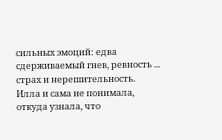сильных эмоций: едва сдерживаемый гнев, ревность ... страх и нерешительность.
Илла и сама не понимала, откуда узнала, что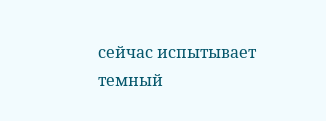сейчас испытывает темный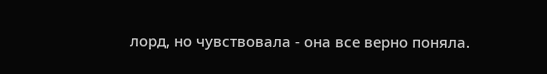лорд, но чувствовала - она все верно поняла.